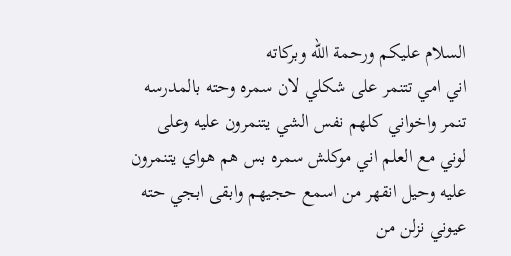السلام عليكم ورحمة الله وبركاته
اني امي تتنمر على شكلي لان سمره وحته بالمدرسه تنمر واخواني كلهم نفس الشي يتنمرون عليه وعلى لوني مع العلم اني موكلش سمره بس هم هواي يتنمرون عليه وحيل انقهر من اسمع حجيهم وابقى ابجي حته عيوني نزلن من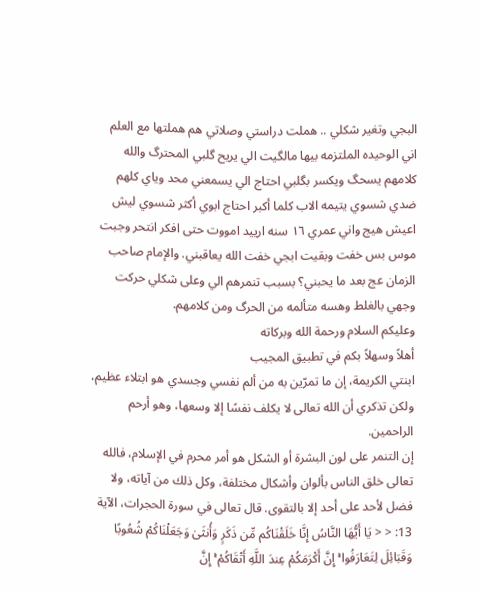البجي وتغير شكلي .. هملت دراستي وصلاتي هم هملتها مع العلم اني الوحيده الملتزمه بيها مالگيت الي يريح گلبي المحترگ والله كلامهم يسحگ ويكسر بگلبي احتاج الي يسمعني محد وياي كلهم ضدي شسوي يتيمه الاب كلما أكبر احتاج ابوي أكثر شسوي ليش اعيش هيج واني عمري ١٦ سنه ارييد امووت حتى افكر انتحر وجبت موس بس خفت وبقيت ابجي خفت الله يعاقبني. والإمام صاحب الزمان عج بعد ما يحبني؟ بسبب تنمرهم الي وعلى شكلي حركت وجهي بالغلط وهسه متألمه من الحرگ ومن كلامهم.
وعليكم السلام ورحمة الله وبركاته
أهلاً وسهلاً بكم في تطبيق المجيب
ابنتي الكريمة، إن ما تمرّين به من ألم نفسي وجسدي هو ابتلاء عظيم، ولكن تذكري أن الله تعالى لا يكلف نفسًا إلا وسعها، وهو أرحم الراحمين.
إن التنمر على لون البشرة أو الشكل هو أمر محرم في الإسلام، فالله تعالى خلق الناس بألوان وأشكال مختلفة، وكل ذلك من آياته، ولا فضل لأحد على أحد إلا بالتقوى. قال تعالى في سورة الحجرات، الآية 13: < < يَا أَيُّهَا النَّاسُ إِنَّا خَلَقْنَاكُم مِّن ذَكَرٍ وَأُنثَىٰ وَجَعَلْنَاكُمْ شُعُوبًا وَقَبَائِلَ لِتَعَارَفُوا ۚ إِنَّ أَكْرَمَكُمْ عِندَ اللَّهِ أَتْقَاكُمْ ۚ إِنَّ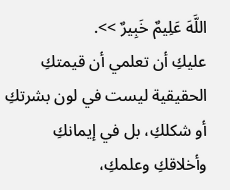اللَّهَ عَلِيمٌ خَبِيرٌ >>.
عليكِ أن تعلمي أن قيمتكِ الحقيقية ليست في لون بشرتكِ أو شكلكِ، بل في إيمانكِ وأخلاقكِ وعلمكِ،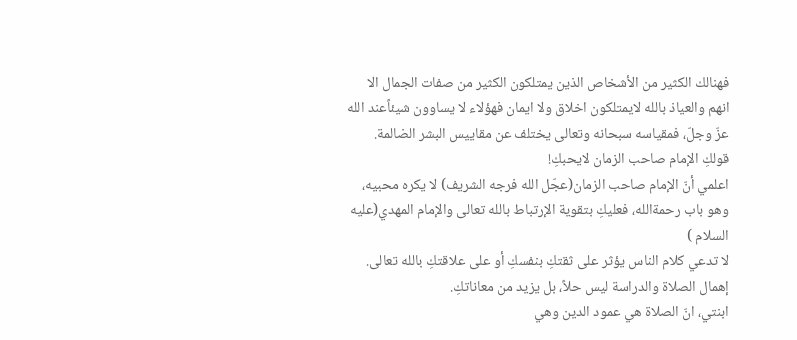فهنالك الكثير من الأشخاص الذين يمتلكون الكثير من صفات الجمال الا انهم والعياذ بالله لايمتلكون اخلاق ولا ايمان فهؤلاء لا يساوون شيئاًعند الله عزّ وجلّ، فمقياسه سبحانه وتعالى يختلف عن مقاييس البشر الضالمة.
قولكِ الإمام صاحب الزمان لايحبكِ!
اعلمي أنّ الإمام صاحب الزمان(عجّل الله فرجه الشريف) لا يكره محبيه، وهو باب رحمةالله، فعليكِ بتقوية الإرتباط بالله تعالى والإمام المهدي(عليه السلام )
لا تدعي كلام الناس يؤثر على ثقتكِ بنفسكِ أو على علاقتكِ بالله تعالى.
إهمال الصلاة والدراسة ليس حلاً، بل يزيد من معاناتكِ.
ابنتي، انّ الصلاة هي عمود الدين وهي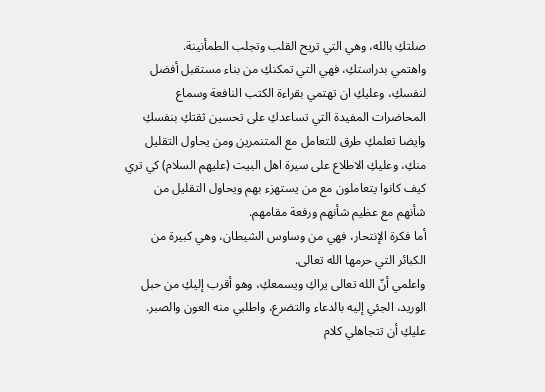صلتكِ بالله، وهي التي تريح القلب وتجلب الطمأنينة.
واهتمي بدراستكِ، فهي التي تمكنكِ من بناء مستقبل أفضل لنفسكِ، وعليكِ ان تهتمي بقراءة الكتب النافعة وسماع المحاضرات المفيدة التي تساعدكِ على تحسين ثقتكِ بنفسكِ وايضا تعلمكِ طرق للتعامل مع المتنمرين ومن يحاول التقليل منكِ، وعليكِ الاطلاع على سيرة اهل البيت (عليهم السلام) كي تري كيف كانوا يتعاملون مع من يستهزء بهم ويحاول التقليل من شأنهم مع عظيم شأنهم ورفعة مقامهم.
أما فكرة الإنتحار، فهي من وساوس الشيطان، وهي كبيرة من الكبائر التي حرمها الله تعالى.
واعلمي أنّ الله تعالى يراكِ ويسمعكِ، وهو أقرب إليكِ من حبل الوريد، الجئي إليه بالدعاء والتضرع، واطلبي منه العون والصبر.
عليكِ أن تتجاهلي كلام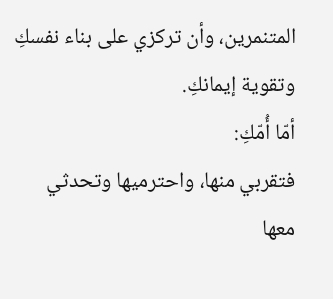المتنمرين، وأن تركزي على بناء نفسكِ وتقوية إيمانكِ.
أمّا أُمّكِ:
فتقربي منها، واحترميها وتحدثي معها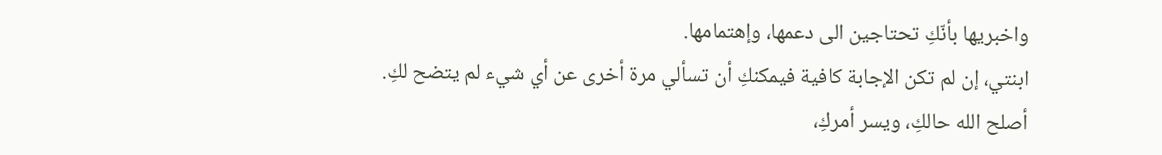واخبريها بأنّكِ تحتاجين الى دعمها، وإهتمامها.
ابنتي، إن لم تكن الإجابة كافية فيمكنكِ أن تسألي مرة أخرى عن أي شيء لم يتضح لكِ.
أصلح الله حالكِ، ويسر أمركِ،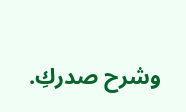وشرح صدركِ.